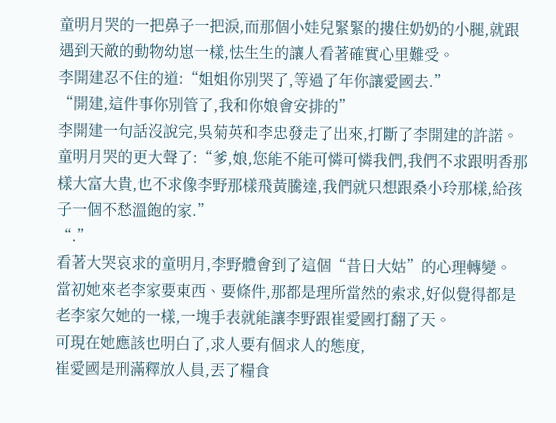童明月哭的一把鼻子一把淚,而那個小娃兒緊緊的摟住奶奶的小腿,就跟遇到天敵的動物幼崽一樣,怯生生的讓人看著確實心里難受。
李開建忍不住的道:“姐姐你別哭了,等過了年你讓愛國去.”
“開建,這件事你別管了,我和你娘會安排的”
李開建一句話沒說完,吳菊英和李忠發走了出來,打斷了李開建的許諾。
童明月哭的更大聲了:“爹,娘,您能不能可憐可憐我們,我們不求跟明香那樣大富大貴,也不求像李野那樣飛黃騰達,我們就只想跟桑小玲那樣,給孩子一個不愁溫飽的家.”
“.”
看著大哭哀求的童明月,李野體會到了這個“昔日大姑”的心理轉變。
當初她來老李家要東西、要條件,那都是理所當然的索求,好似覺得都是老李家欠她的一樣,一塊手表就能讓李野跟崔愛國打翻了天。
可現在她應該也明白了,求人要有個求人的態度,
崔愛國是刑滿釋放人員,丟了糧食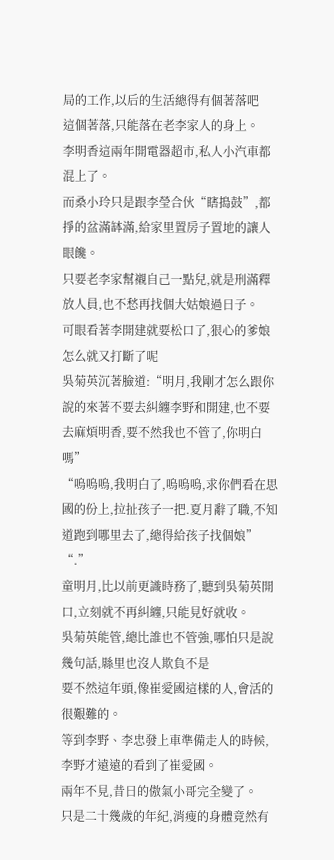局的工作,以后的生活總得有個著落吧
這個著落,只能落在老李家人的身上。
李明香這兩年開電器超市,私人小汽車都混上了。
而桑小玲只是跟李瑩合伙“瞎搗鼓”,都掙的盆滿缽滿,給家里置房子置地的讓人眼饞。
只要老李家幫襯自己一點兒,就是刑滿釋放人員,也不愁再找個大姑娘過日子。
可眼看著李開建就要松口了,狠心的爹娘怎么就又打斷了呢
吳菊英沉著臉道:“明月,我剛才怎么跟你說的來著不要去糾纏李野和開建,也不要去麻煩明香,要不然我也不管了,你明白嗎”
“嗚嗚嗚,我明白了,嗚嗚嗚,求你們看在思國的份上,拉扯孩子一把.夏月辭了職,不知道跑到哪里去了,總得給孩子找個娘”
“.”
童明月,比以前更識時務了,聽到吳菊英開口,立刻就不再糾纏,只能見好就收。
吳菊英能管,總比誰也不管強,哪怕只是說幾句話,縣里也沒人欺負不是
要不然這年頭,像崔愛國這樣的人,會活的很艱難的。
等到李野、李忠發上車準備走人的時候,李野才遠遠的看到了崔愛國。
兩年不見,昔日的傲氣小哥完全變了。
只是二十幾歲的年紀,消瘦的身體竟然有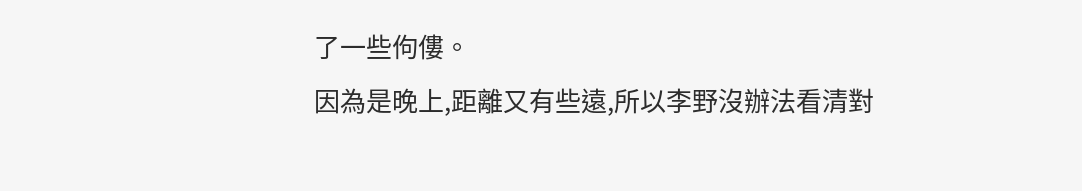了一些佝僂。
因為是晚上,距離又有些遠,所以李野沒辦法看清對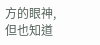方的眼神,但也知道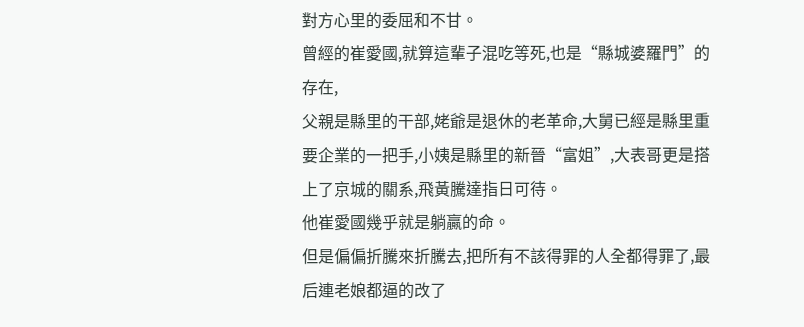對方心里的委屈和不甘。
曾經的崔愛國,就算這輩子混吃等死,也是“縣城婆羅門”的存在,
父親是縣里的干部,姥爺是退休的老革命,大舅已經是縣里重要企業的一把手,小姨是縣里的新晉“富姐”,大表哥更是搭上了京城的關系,飛黃騰達指日可待。
他崔愛國幾乎就是躺贏的命。
但是偏偏折騰來折騰去,把所有不該得罪的人全都得罪了,最后連老娘都逼的改了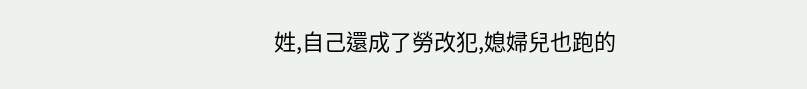姓,自己還成了勞改犯,媳婦兒也跑的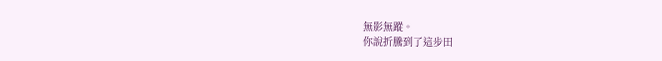無影無蹤。
你說折騰到了這步田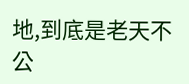地,到底是老天不公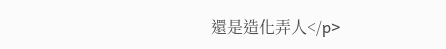還是造化弄人</p>